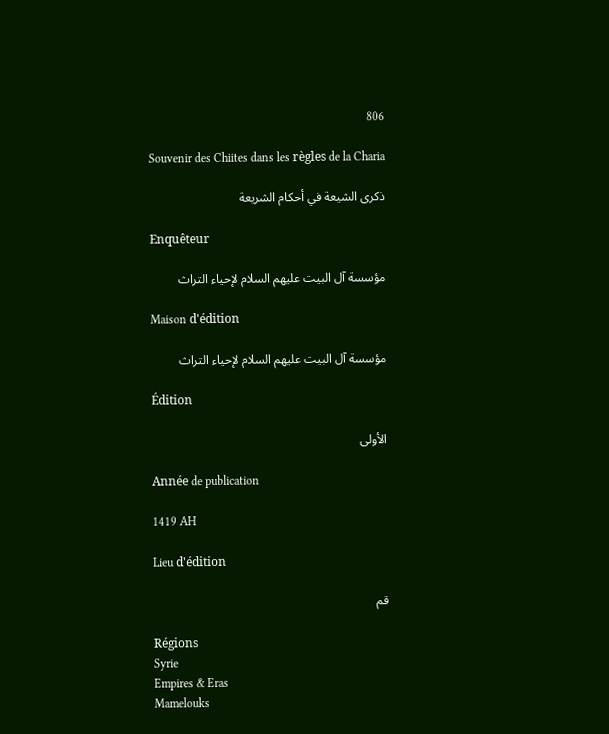806

Souvenir des Chiites dans les règles de la Charia

ذكرى الشيعة في أحكام الشريعة

Enquêteur

مؤسسة آل البيت عليهم السلام لإحياء التراث

Maison d'édition

مؤسسة آل البيت عليهم السلام لإحياء التراث

Édition

الأولى

Année de publication

1419 AH

Lieu d'édition

قم

Régions
Syrie
Empires & Eras
Mamelouks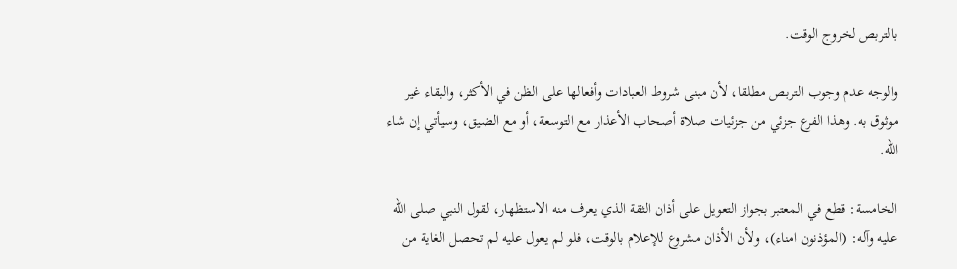بالتربص لخروج الوقت.

والوجه عدم وجوب التربص مطلقا، لأن مبنى شروط العبادات وأفعالها على الظن في الأكثر، والبقاء غير موثوق به. وهذا الفرع جزئي من جزئيات صلاة أصحاب الأعذار مع التوسعة، أو مع الضيق، وسيأتي إن شاء الله.

الخامسة: قطع في المعتبر بجواز التعويل على أذان الثقة الذي يعرف منه الاستظهار، لقول النبي صلى الله عليه وآله: (المؤذنون امناء)، ولأن الأذان مشروع للإعلام بالوقت، فلو لم يعول عليه لم تحصل الغاية من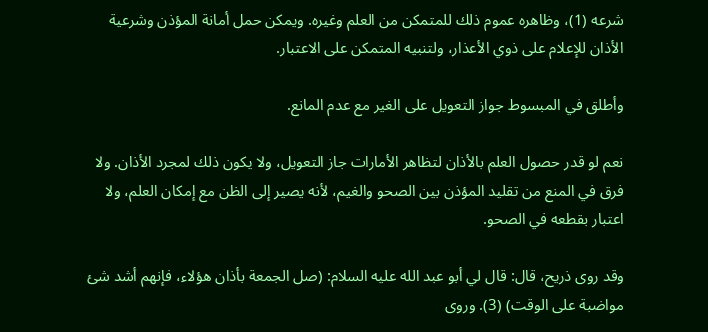شرعه (1)، وظاهره عموم ذلك للمتمكن من العلم وغيره. ويمكن حمل أمانة المؤذن وشرعية الأذان للإعلام على ذوي الأعذار، ولتنبيه المتمكن على الاعتبار.

وأطلق في المبسوط جواز التعويل على الغير مع عدم المانع.

نعم لو قدر حصول العلم بالأذان لتظاهر الأمارات جاز التعويل، ولا يكون ذلك لمجرد الأذان. ولا فرق في المنع من تقليد المؤذن بين الصحو والغيم، لأنه يصير إلى الظن مع إمكان العلم، ولا اعتبار بقطعه في الصحو.

وقد روى ذريح، قال: قال لي أبو عبد الله عليه السلام: (صل الجمعة بأذان هؤلاء، فإنهم أشد شئ مواضبة على الوقت) (3). وروى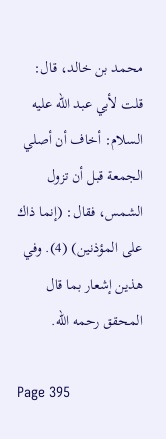محمد بن خالد، قال: قلت لأبي عبد الله عليه السلام: أخاف أن أصلي الجمعة قبل أن تزول الشمس، فقال: (إنما ذاك على المؤذنين) (4). وفي هذين إشعار بما قال المحقق رحمه الله.

Page 395